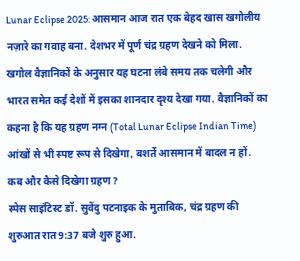Lunar Eclipse 2025: आसमान आज रात एक बेहद खास खगोलीय नज़ारे का गवाह बना. देशभर में पूर्ण चंद्र ग्रहण देखने को मिला. खगोल वैज्ञानिकों के अनुसार यह घटना लंबे समय तक चलेगी और भारत समेत कई देशों में इसका शानदार दृश्य देखा गया. वैज्ञानिकों का कहना है कि यह ग्रहण नग्न (Total Lunar Eclipse Indian Time) आंखों से भी स्पष्ट रूप से दिखेगा, बशर्ते आसमान में बादल न हों.
कब और कैसे दिखेगा ग्रहण?
स्पेस साइंटिस्ट डॉ. सुवेंदु पटनाइक के मुताबिक, चंद्र ग्रहण की शुरुआत रात 9:37 बजे शुरु हुआ.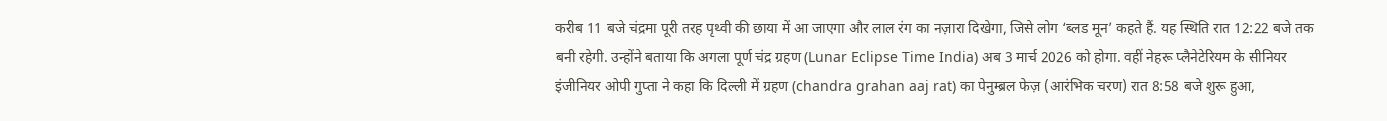करीब 11 बजे चंद्रमा पूरी तरह पृथ्वी की छाया में आ जाएगा और लाल रंग का नज़ारा दिखेगा, जिसे लोग ‘ब्लड मून’ कहते हैं. यह स्थिति रात 12:22 बजे तक बनी रहेगी. उन्होंने बताया कि अगला पूर्ण चंद्र ग्रहण (Lunar Eclipse Time India) अब 3 मार्च 2026 को होगा. वहीं नेहरू प्लैनेटेरियम के सीनियर इंजीनियर ओपी गुप्ता ने कहा कि दिल्ली में ग्रहण (chandra grahan aaj rat) का पेनुम्ब्रल फेज़ (आरंभिक चरण) रात 8:58 बजे शुरू हुआ,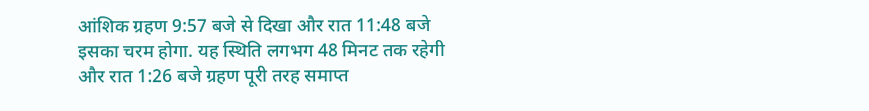आंशिक ग्रहण 9:57 बजे से दिखा और रात 11:48 बजे इसका चरम होगा. यह स्थिति लगभग 48 मिनट तक रहेगी और रात 1:26 बजे ग्रहण पूरी तरह समाप्त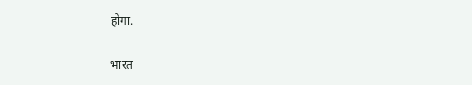होगा.

भारत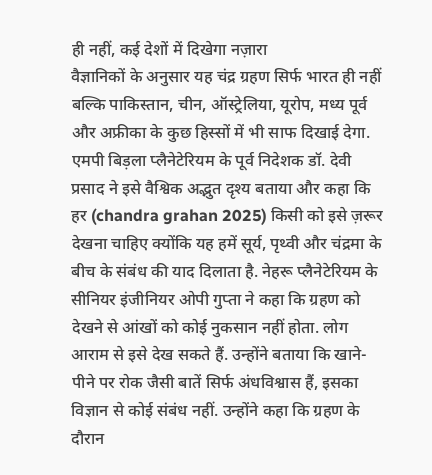ही नहीं, कई देशों में दिखेगा नज़ारा
वैज्ञानिकों के अनुसार यह चंद्र ग्रहण सिर्फ भारत ही नहीं बल्कि पाकिस्तान, चीन, ऑस्ट्रेलिया, यूरोप, मध्य पूर्व और अफ्रीका के कुछ हिस्सों में भी साफ दिखाई देगा. एमपी बिड़ला प्लैनेटेरियम के पूर्व निदेशक डॉ. देवी प्रसाद ने इसे वैश्विक अद्भुत दृश्य बताया और कहा कि हर (chandra grahan 2025) किसी को इसे ज़रूर देखना चाहिए क्योंकि यह हमें सूर्य, पृथ्वी और चंद्रमा के बीच के संबंध की याद दिलाता है. नेहरू प्लैनेटेरियम के सीनियर इंजीनियर ओपी गुप्ता ने कहा कि ग्रहण को देखने से आंखों को कोई नुकसान नहीं होता. लोग आराम से इसे देख सकते हैं. उन्होंने बताया कि खाने-पीने पर रोक जैसी बातें सिर्फ अंधविश्वास हैं, इसका विज्ञान से कोई संबंध नहीं. उन्होंने कहा कि ग्रहण के दौरान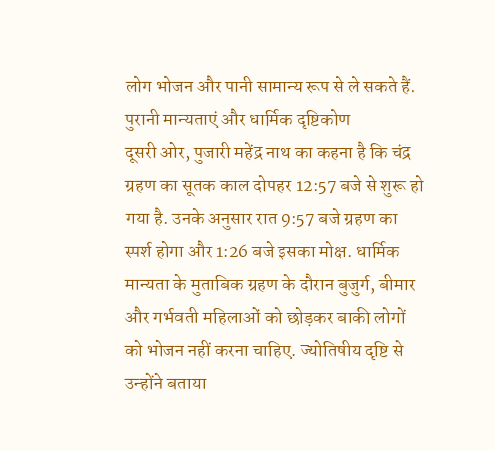लोग भोजन और पानी सामान्य रूप से ले सकते हैं.
पुरानी मान्यताएं और धार्मिक दृष्टिकोण
दूसरी ओर, पुजारी महेंद्र नाथ का कहना है कि चंद्र ग्रहण का सूतक काल दोपहर 12:57 बजे से शुरू हो गया है. उनके अनुसार रात 9:57 बजे ग्रहण का स्पर्श होगा और 1:26 बजे इसका मोक्ष. धार्मिक मान्यता के मुताबिक ग्रहण के दौरान बुजुर्ग, बीमार और गर्भवती महिलाओं को छोड़कर बाकी लोगों को भोजन नहीं करना चाहिए. ज्योतिषीय दृष्टि से उन्होंने बताया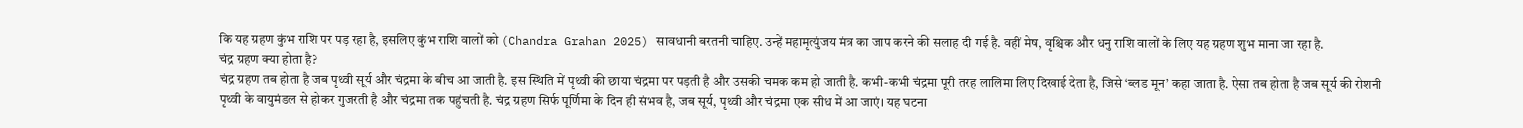कि यह ग्रहण कुंभ राशि पर पड़ रहा है, इसलिए कुंभ राशि वालों को (Chandra Grahan 2025) सावधानी बरतनी चाहिए. उन्हें महामृत्युंजय मंत्र का जाप करने की सलाह दी गई है. वहीं मेष, वृश्चिक और धनु राशि वालों के लिए यह ग्रहण शुभ माना जा रहा है.
चंद्र ग्रहण क्या होता है?
चंद्र ग्रहण तब होता है जब पृथ्वी सूर्य और चंद्रमा के बीच आ जाती है. इस स्थिति में पृथ्वी की छाया चंद्रमा पर पड़ती है और उसकी चमक कम हो जाती है. कभी-कभी चंद्रमा पूरी तरह लालिमा लिए दिखाई देता है, जिसे ‘ब्लड मून’ कहा जाता है. ऐसा तब होता है जब सूर्य की रोशनी पृथ्वी के वायुमंडल से होकर गुजरती है और चंद्रमा तक पहुंचती है. चंद्र ग्रहण सिर्फ पूर्णिमा के दिन ही संभव है, जब सूर्य, पृथ्वी और चंद्रमा एक सीध में आ जाएं। यह घटना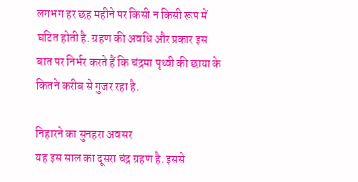लगभग हर छह महीने पर किसी न किसी रूप में घटित होती है. ग्रहण की अवधि और प्रकार इस बात पर निर्भर करते हैं कि चंद्रमा पृथ्वी की छाया के कितने करीब से गुजर रहा है.

निहारने का सुनहरा अवसर
यह इस साल का दूसरा चंद्र ग्रहण है. इससे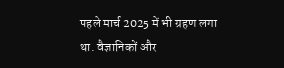पहले मार्च 2025 में भी ग्रहण लगा था. वैज्ञानिकों और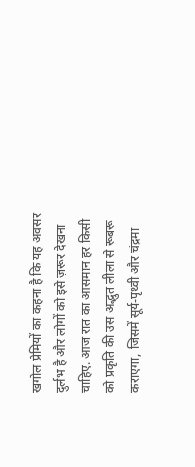खगोल प्रेमियों का कहना है कि यह अवसर दुर्लभ है और लोगों को इसे ज़रूर देखना चाहिए. आज रात का आसमान हर किसी को प्रकृति की उस अद्भुत लीला से रूबरू कराएगा, जिसमें सूर्य-पृथ्वी और चंद्रमा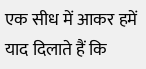एक सीध में आकर हमें याद दिलाते हैं कि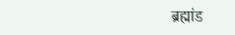ब्रह्मांड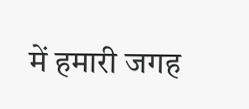में हमारी जगह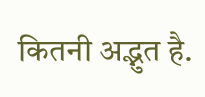कितनी अद्भुत है.